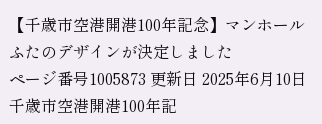【千歳市空港開港100年記念】マンホールふたのデザインが決定しました
ページ番号1005873 更新日 2025年6月10日
千歳市空港開港100年記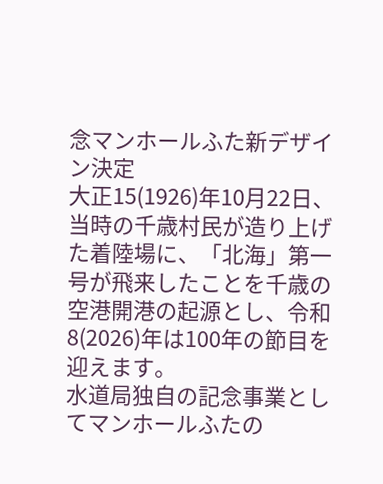念マンホールふた新デザイン決定
大正15(1926)年10月22日、当時の千歳村民が造り上げた着陸場に、「北海」第一号が飛来したことを千歳の空港開港の起源とし、令和8(2026)年は100年の節目を迎えます。
水道局独自の記念事業としてマンホールふたの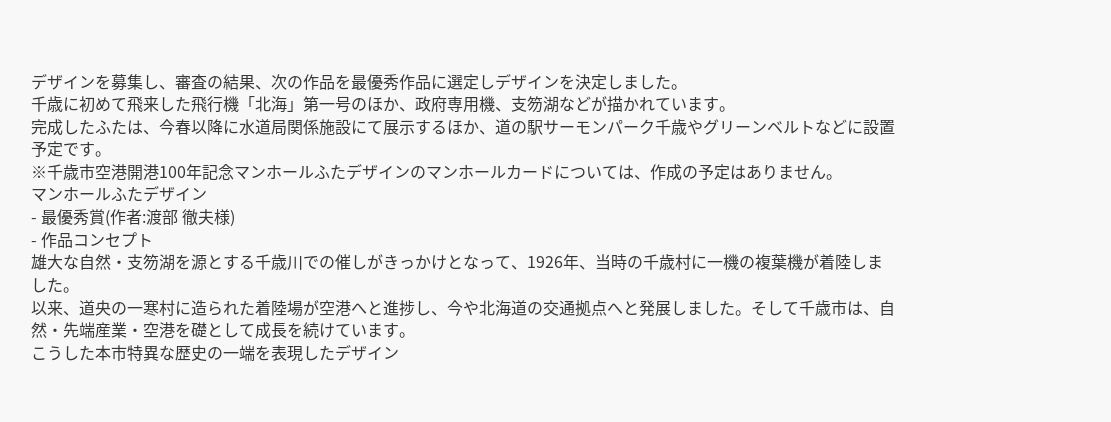デザインを募集し、審査の結果、次の作品を最優秀作品に選定しデザインを決定しました。
千歳に初めて飛来した飛行機「北海」第一号のほか、政府専用機、支笏湖などが描かれています。
完成したふたは、今春以降に水道局関係施設にて展示するほか、道の駅サーモンパーク千歳やグリーンベルトなどに設置予定です。
※千歳市空港開港100年記念マンホールふたデザインのマンホールカードについては、作成の予定はありません。
マンホールふたデザイン
- 最優秀賞(作者:渡部 徹夫様)
- 作品コンセプト
雄大な自然・支笏湖を源とする千歳川での催しがきっかけとなって、1926年、当時の千歳村に一機の複葉機が着陸しました。
以来、道央の一寒村に造られた着陸場が空港へと進捗し、今や北海道の交通拠点へと発展しました。そして千歳市は、自然・先端産業・空港を礎として成長を続けています。
こうした本市特異な歴史の一端を表現したデザイン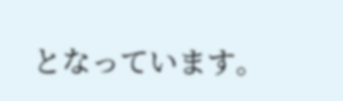となっています。